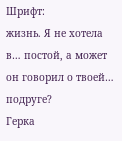Шрифт:
жизнь. Я не хотела в… постой, а может он говорил о твоей… подруге?
Герка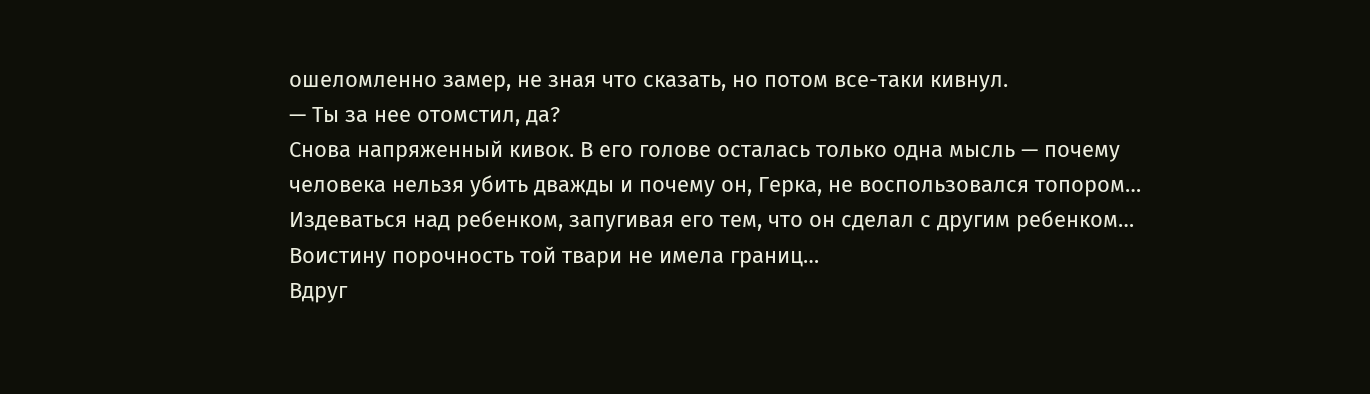ошеломленно замер, не зная что сказать, но потом все-таки кивнул.
— Ты за нее отомстил, да?
Снова напряженный кивок. В его голове осталась только одна мысль — почему
человека нельзя убить дважды и почему он, Герка, не воспользовался топором…
Издеваться над ребенком, запугивая его тем, что он сделал с другим ребенком…
Воистину порочность той твари не имела границ…
Вдруг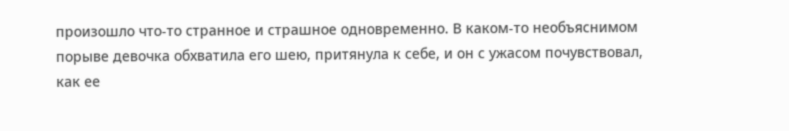произошло что-то странное и страшное одновременно. В каком-то необъяснимом
порыве девочка обхватила его шею, притянула к себе, и он с ужасом почувствовал,
как ее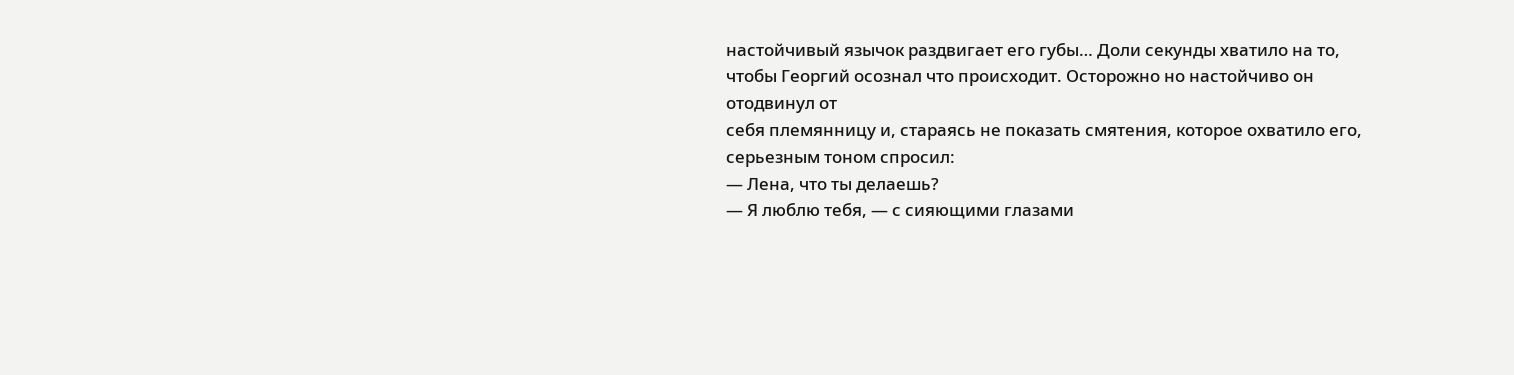настойчивый язычок раздвигает его губы… Доли секунды хватило на то,
чтобы Георгий осознал что происходит. Осторожно но настойчиво он отодвинул от
себя племянницу и, стараясь не показать смятения, которое охватило его,
серьезным тоном спросил:
— Лена, что ты делаешь?
— Я люблю тебя, — с сияющими глазами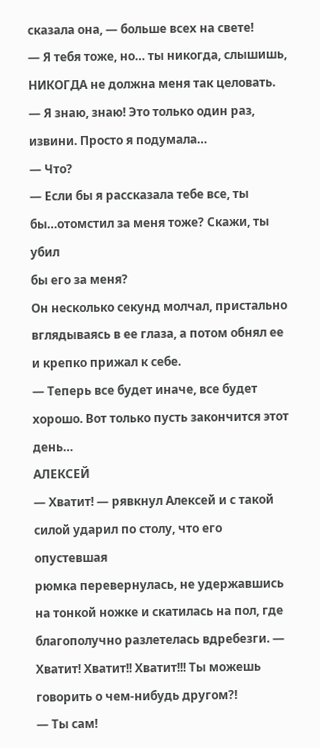сказала она, — больше всех на свете!
— Я тебя тоже, но… ты никогда, слышишь, НИКОГДА не должна меня так целовать.
— Я знаю, знаю! Это только один раз, извини. Просто я подумала…
— Что?
— Если бы я рассказала тебе все, ты бы…отомстил за меня тоже? Скажи, ты убил
бы его за меня?
Он несколько секунд молчал, пристально вглядываясь в ее глаза, а потом обнял ее
и крепко прижал к себе.
— Теперь все будет иначе, все будет хорошо. Вот только пусть закончится этот
день…
АЛЕКСЕЙ
— Хватит! — рявкнул Алексей и с такой силой ударил по столу, что его опустевшая
рюмка перевернулась, не удержавшись на тонкой ножке и скатилась на пол, где
благополучно разлетелась вдребезги. — Хватит! Хватит!! Хватит!!! Ты можешь
говорить о чем-нибудь другом?!
— Ты сам!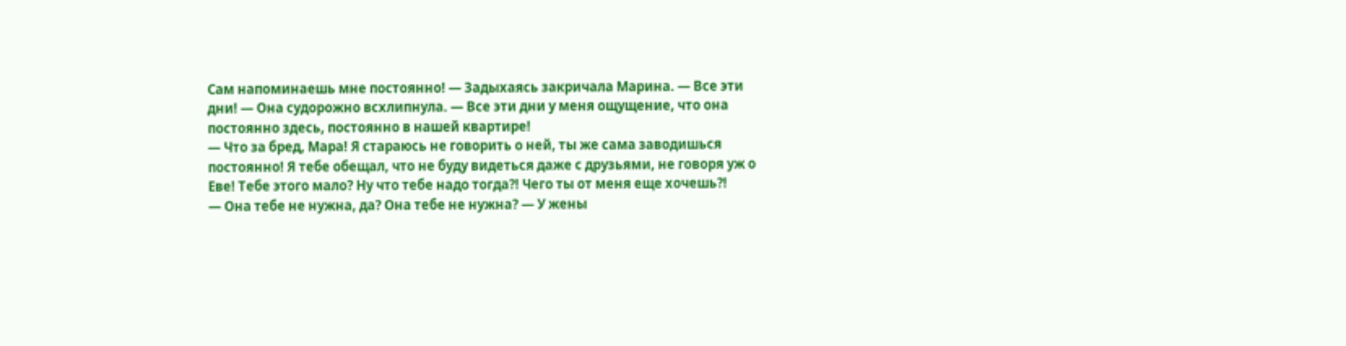Сам напоминаешь мне постоянно! — Задыхаясь закричала Марина. — Все эти
дни! — Она судорожно всхлипнула. — Все эти дни у меня ощущение, что она
постоянно здесь, постоянно в нашей квартире!
— Что за бред, Мара! Я стараюсь не говорить о ней, ты же сама заводишься
постоянно! Я тебе обещал, что не буду видеться даже с друзьями, не говоря уж о
Еве! Тебе этого мало? Ну что тебе надо тогда?! Чего ты от меня еще хочешь?!
— Она тебе не нужна, да? Она тебе не нужна? — У жены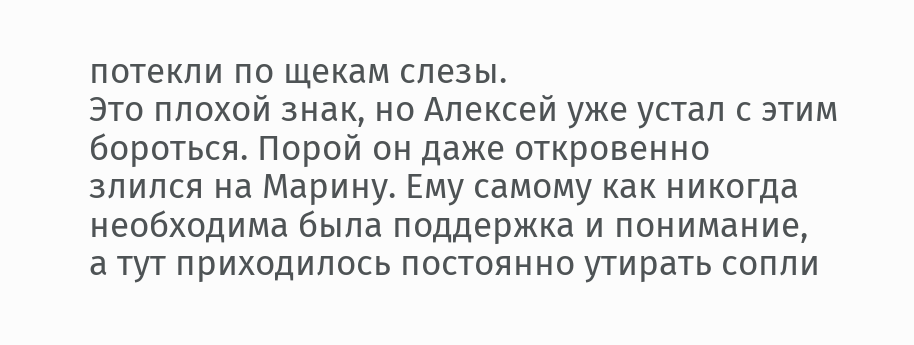потекли по щекам слезы.
Это плохой знак, но Алексей уже устал с этим бороться. Порой он даже откровенно
злился на Марину. Ему самому как никогда необходима была поддержка и понимание,
а тут приходилось постоянно утирать сопли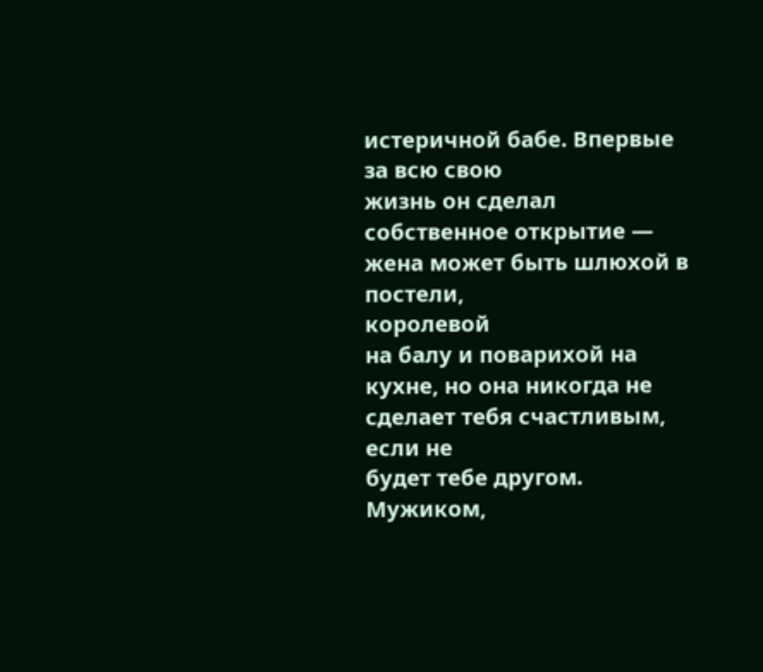истеричной бабе. Впервые за всю свою
жизнь он сделал собственное открытие — жена может быть шлюхой в постели,
королевой
на балу и поварихой на кухне, но она никогда не сделает тебя счастливым, если не
будет тебе другом. Мужиком,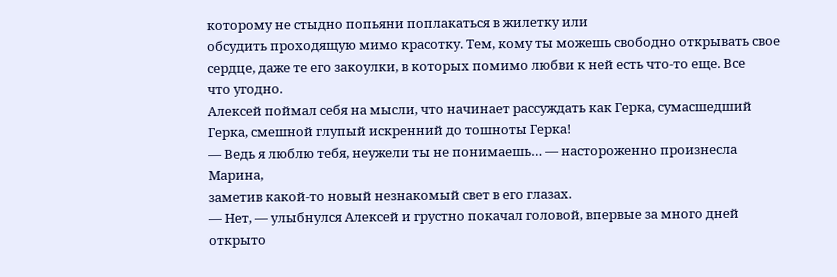которому не стыдно попьяни поплакаться в жилетку или
обсудить проходящую мимо красотку. Тем, кому ты можешь свободно открывать свое
сердце, даже те его закоулки, в которых помимо любви к ней есть что-то еще. Все
что угодно.
Алексей поймал себя на мысли, что начинает рассуждать как Герка, сумасшедший
Герка, смешной глупый искренний до тошноты Герка!
— Ведь я люблю тебя, неужели ты не понимаешь… — настороженно произнесла
Марина,
заметив какой-то новый незнакомый свет в его глазах.
— Нет, — улыбнулся Алексей и грустно покачал головой, впервые за много дней
открыто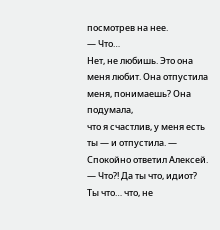посмотрев на нее.
— Что…
Нет, не любишь. Это она меня любит. Она отпустила меня, понимаешь? Она подумала,
что я счастлив, у меня есть ты — и отпустила. — Спокойно ответил Алексей.
— Что?! Да ты что, идиот? Ты что… что, не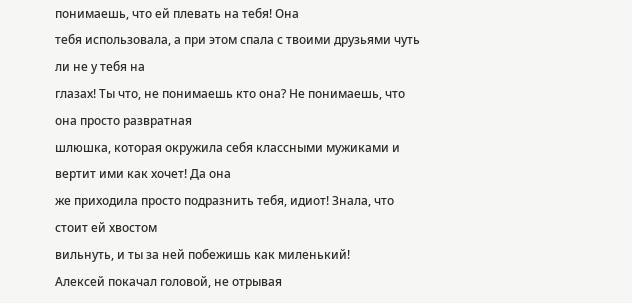понимаешь, что ей плевать на тебя! Она
тебя использовала, а при этом спала с твоими друзьями чуть ли не у тебя на
глазах! Ты что, не понимаешь кто она? Не понимаешь, что она просто развратная
шлюшка, которая окружила себя классными мужиками и вертит ими как хочет! Да она
же приходила просто подразнить тебя, идиот! Знала, что стоит ей хвостом
вильнуть, и ты за ней побежишь как миленький!
Алексей покачал головой, не отрывая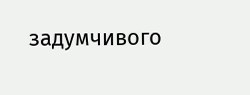задумчивого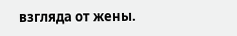взгляда от жены.